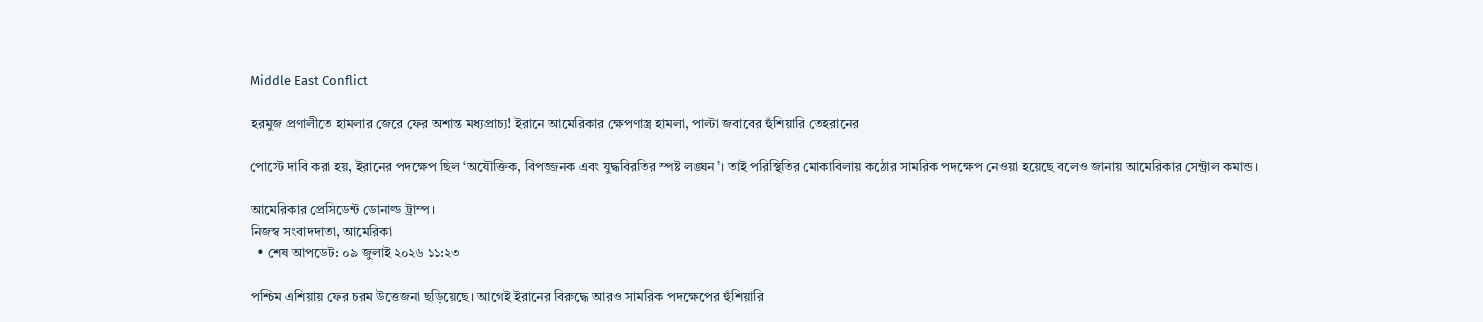Middle East Conflict

হরমুজ প্রণালীতে হামলার জেরে ফের অশান্ত মধ‍্যপ্রাচ‍্য! ইরানে আমেরিকার ক্ষেপণাস্ত্র হামলা, পাল্টা জবাবের হুঁশিয়ারি তেহরানের

পোস্টে দাবি করা হয়, ইরানের পদক্ষেপ ছিল ‘অযৌক্তিক, বিপজ্জনক এবং যুদ্ধবিরতির স্পষ্ট লঙ্ঘন’। তাই পরিস্থিতির মোকাবিলায় কঠোর সামরিক পদক্ষেপ নেওয়া হয়েছে বলেও জানায় আমেরিকার সেন্ট্রাল কমান্ড।

আমেরিকার প্রেসিডেন্ট ডোনাল্ড ট্রাম্প।
নিজস্ব সংবাদদাতা, আমেরিকা
  • শেষ আপডেট: ০৯ জুলাই ২০২৬ ১১:২৩

পশ্চিম এশিয়ায় ফের চরম উত্তেজনা ছড়িয়েছে। আগেই ইরানের বিরুদ্ধে আরও সামরিক পদক্ষেপের হুঁশিয়ারি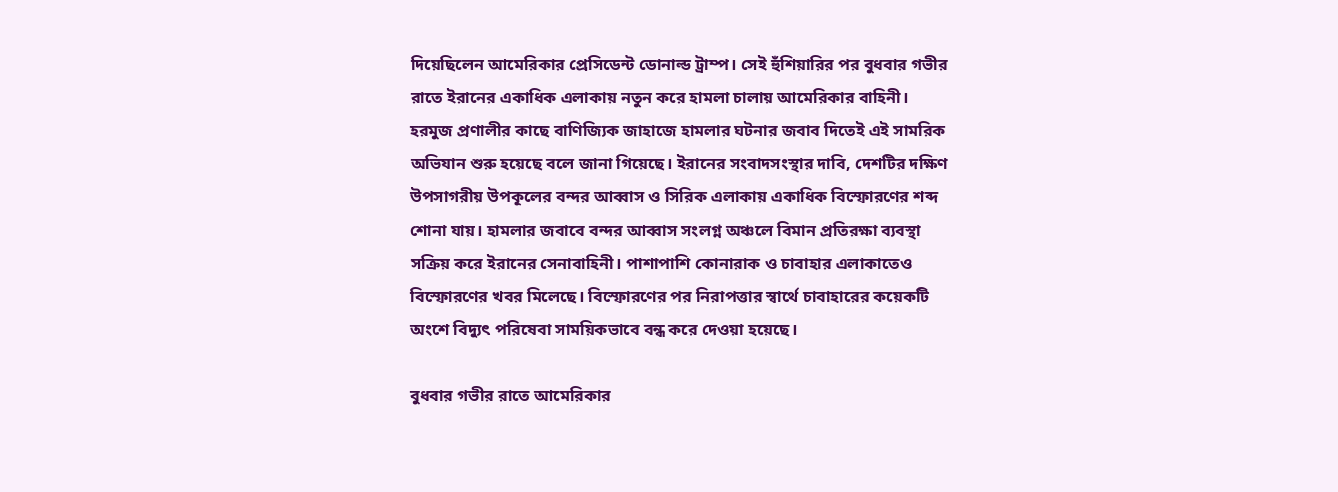দিয়েছিলেন আমেরিকার প্রেসিডেন্ট ডোনাল্ড ট্রাম্প। সেই হুঁশিয়ারির পর বুধবার গভীর রাতে ইরানের একাধিক এলাকায় নতুন করে হামলা চালায় আমেরিকার বাহিনী। হরমুজ প্রণালীর কাছে বাণিজ্যিক জাহাজে হামলার ঘটনার জবাব দিতেই এই সামরিক অভিযান শুরু হয়েছে বলে জানা গিয়েছে। ইরানের সংবাদসংস্থার দাবি, দেশটির দক্ষিণ উপসাগরীয় উপকূলের বন্দর আব্বাস ও সিরিক এলাকায় একাধিক বিস্ফোরণের শব্দ শোনা যায়। হামলার জবাবে বন্দর আব্বাস সংলগ্ন অঞ্চলে বিমান প্রতিরক্ষা ব্যবস্থা সক্রিয় করে ইরানের সেনাবাহিনী। পাশাপাশি কোনারাক ও চাবাহার এলাকাতেও বিস্ফোরণের খবর মিলেছে। বিস্ফোরণের পর নিরাপত্তার স্বার্থে চাবাহারের কয়েকটি অংশে বিদ্যুৎ পরিষেবা সাময়িকভাবে বন্ধ করে দেওয়া হয়েছে।

বুধবার গভীর রাতে আমেরিকার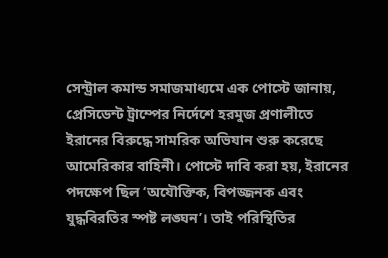সেন্ট্রাল কমান্ড সমাজমাধ্যমে এক পোস্টে জানায়, প্রেসিডেন্ট ট্রাম্পের নির্দেশে হরমুজ প্রণালীতে ইরানের বিরুদ্ধে সামরিক অভিযান শুরু করেছে আমেরিকার বাহিনী। পোস্টে দাবি করা হয়, ইরানের পদক্ষেপ ছিল ‘অযৌক্তিক, বিপজ্জনক এবং যুদ্ধবিরতির স্পষ্ট লঙ্ঘন’। তাই পরিস্থিতির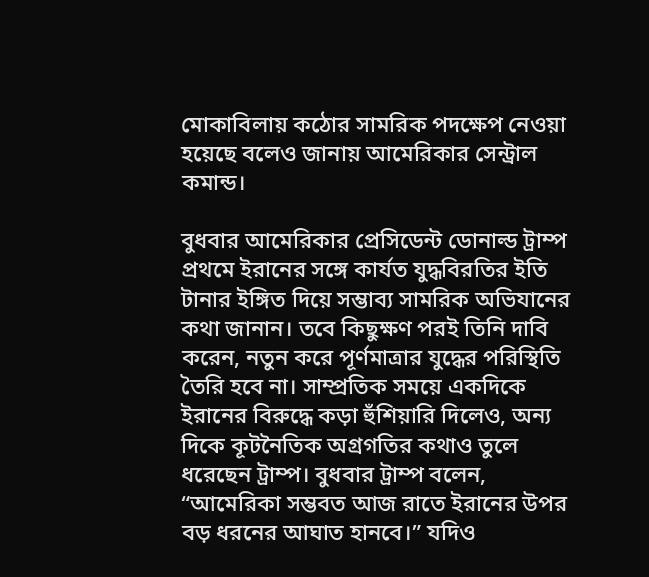মোকাবিলায় কঠোর সামরিক পদক্ষেপ নেওয়া হয়েছে বলেও জানায় আমেরিকার সেন্ট্রাল কমান্ড।

বুধবার আমেরিকার প্রেসিডেন্ট ডোনাল্ড ট্রাম্প প্রথমে ইরানের সঙ্গে কার্যত যুদ্ধবিরতির ইতি টানার ইঙ্গিত দিয়ে সম্ভাব্য সামরিক অভিযানের কথা জানান। তবে কিছুক্ষণ পরই তিনি দাবি করেন, নতুন করে পূর্ণমাত্রার যুদ্ধের পরিস্থিতি তৈরি হবে না। সাম্প্রতিক সময়ে একদিকে ইরানের বিরুদ্ধে কড়া হুঁশিয়ারি দিলেও, অন্য দিকে কূটনৈতিক অগ্রগতির কথাও তুলে ধরেছেন ট্রাম্প। বুধবার ট্রাম্প বলেন, “আমেরিকা সম্ভবত আজ রাতে ইরানের উপর বড় ধরনের আঘাত হানবে।” যদিও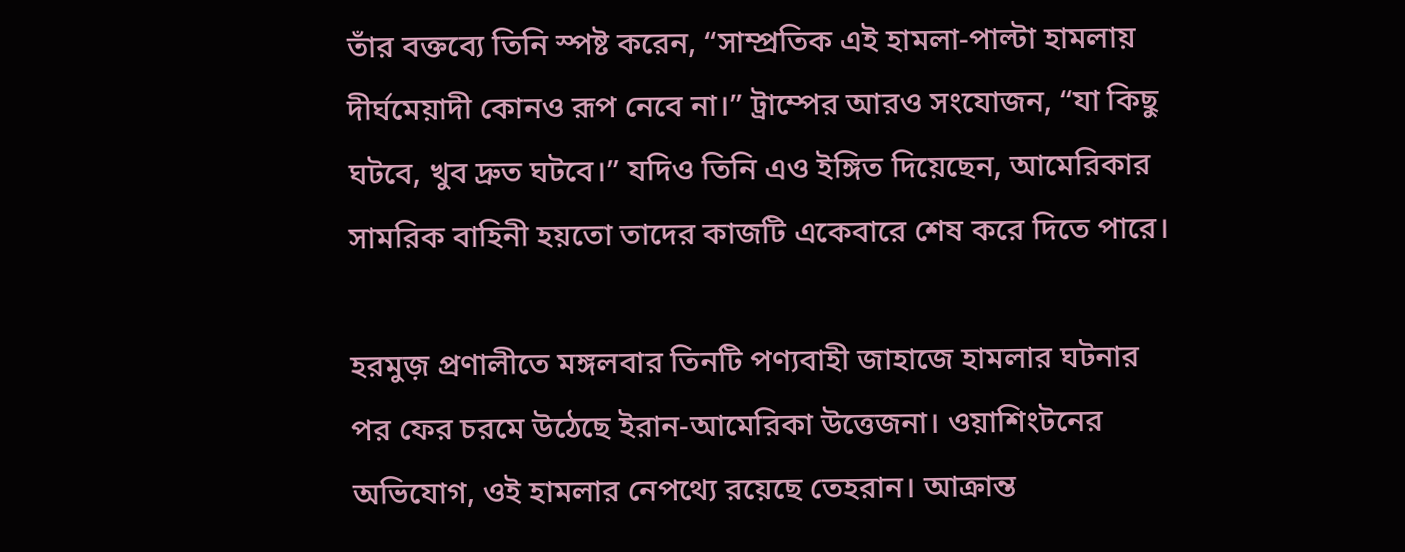তাঁর বক্তব্যে তিনি স্পষ্ট করেন, “সাম্প্রতিক এই হামলা-পাল্টা হামলায় দীর্ঘমেয়াদী কোনও রূপ নেবে না।” ট্রাম্পের আরও সংযোজন, “যা কিছু ঘটবে, খুব দ্রুত ঘটবে।” যদিও তিনি এও ইঙ্গিত দিয়েছেন, আমেরিকার সামরিক বাহিনী হয়তো তাদের কাজটি একেবারে শেষ করে দিতে পারে।

হরমুজ় প্রণালীতে মঙ্গলবার তিনটি পণ্যবাহী জাহাজে হামলার ঘটনার পর ফের চরমে উঠেছে ইরান-আমেরিকা উত্তেজনা। ওয়াশিংটনের অভিযোগ, ওই হামলার নেপথ্যে রয়েছে তেহরান। আক্রান্ত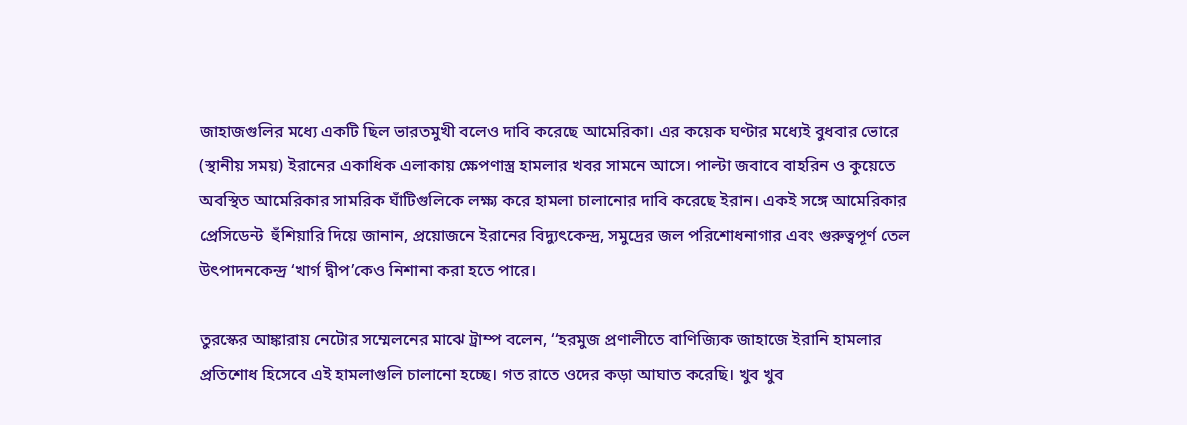জাহাজগুলির মধ্যে একটি ছিল ভারতমুখী বলেও দাবি করেছে আমেরিকা। এর কয়েক ঘণ্টার মধ্যেই বুধবার ভোরে (স্থানীয় সময়) ইরানের একাধিক এলাকায় ক্ষেপণাস্ত্র হামলার খবর সামনে আসে। পাল্টা জবাবে বাহরিন ও কুয়েতে অবস্থিত আমেরিকার সামরিক ঘাঁটিগুলিকে লক্ষ্য করে হামলা চালানোর দাবি করেছে ইরান। একই সঙ্গে আমেরিকার প্রেসিডেন্ট  হুঁশিয়ারি দিয়ে জানান, প্রয়োজনে ইরানের বিদ্যুৎকেন্দ্র, সমুদ্রের জল পরিশোধনাগার এবং গুরুত্বপূর্ণ তেল উৎপাদনকেন্দ্র ‘খার্গ দ্বীপ’কেও নিশানা করা হতে পারে।

তুরস্কের আঙ্কারায় নেটোর সম্মেলনের মাঝে ট্রাম্প বলেন, ‘‘হরমুজ প্রণালীতে বাণিজ্যিক জাহাজে ইরানি হামলার প্রতিশোধ হিসেবে এই হামলাগুলি চালানো হচ্ছে। গত রাতে ওদের কড়া আঘাত করেছি। খুব খুব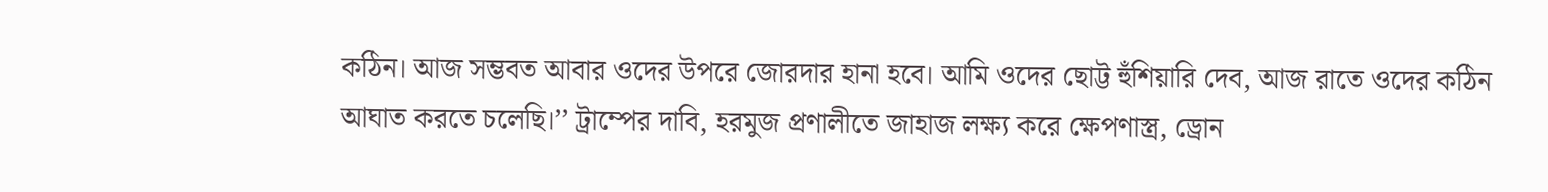কঠিন। আজ সম্ভবত আবার ওদের উপরে জোরদার হানা হবে। আমি ওদের ছোট্ট হুঁশিয়ারি দেব, আজ রাতে ওদের কঠিন আঘাত করতে চলেছি।’’ ট্রাম্পের দাবি, হরমুজ প্রণালীতে জাহাজ লক্ষ্য করে ক্ষেপণাস্ত্র, ড্রোন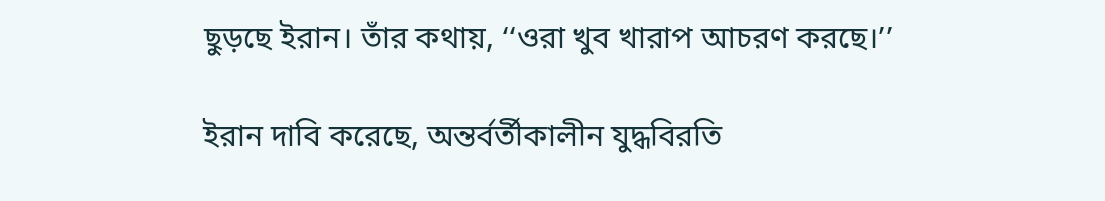ছুড়ছে ইরান। তাঁর কথায়, ‘‘ওরা খুব খারাপ আচরণ করছে।’’

ইরান দাবি করেছে, অন্তর্বর্তীকালীন যুদ্ধবিরতি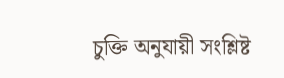চুক্তি অনুযায়ী সংশ্লিষ্ট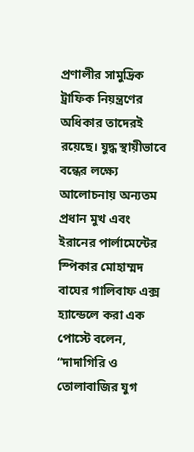প্রণালীর সামুদ্রিক ট্রাফিক নিয়ন্ত্রণের অধিকার তাদেরই রয়েছে। যুদ্ধ স্থায়ীভাবে বন্ধের লক্ষ্যে আলোচনায় অন্যতম প্রধান মুখ এবং ইরানের পার্লামেন্টের স্পিকার মোহাম্মদ বাঘের গালিবাফ এক্স হ্যান্ডেলে করা এক পোস্টে বলেন, “দাদাগিরি ও তোলাবাজির যুগ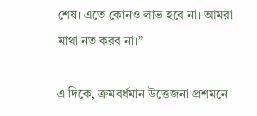শেষ। এতে কোনও লাভ হবে না। আমরা মাথা নত করব না।”

এ দিকে, ক্রমবর্ধমান উত্তেজনা প্রশমনে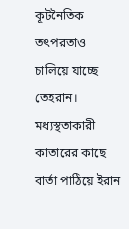কূটনৈতিক তৎপরতাও চালিয়ে যাচ্ছে তেহরান। মধ্যস্থতাকারী কাতারের কাছে বার্তা পাঠিয়ে ইরান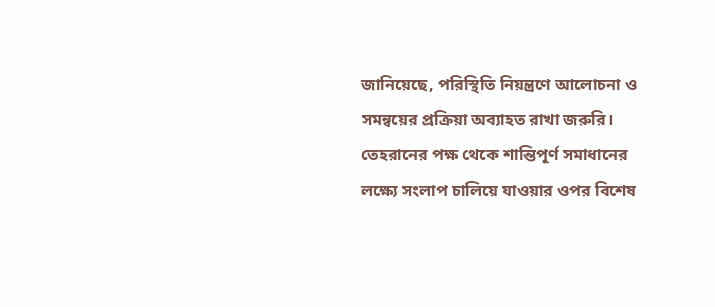জানিয়েছে, পরিস্থিতি নিয়ন্ত্রণে আলোচনা ও সমন্বয়ের প্রক্রিয়া অব্যাহত রাখা জরুরি। তেহরানের পক্ষ থেকে শান্তিপূর্ণ সমাধানের লক্ষ্যে সংলাপ চালিয়ে যাওয়ার ওপর বিশেষ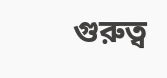গুরুত্ব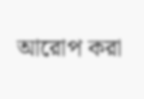আরোপ করা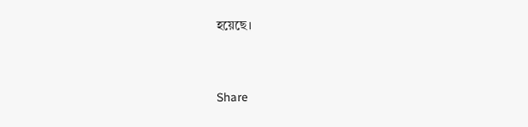হয়েছে।


Share